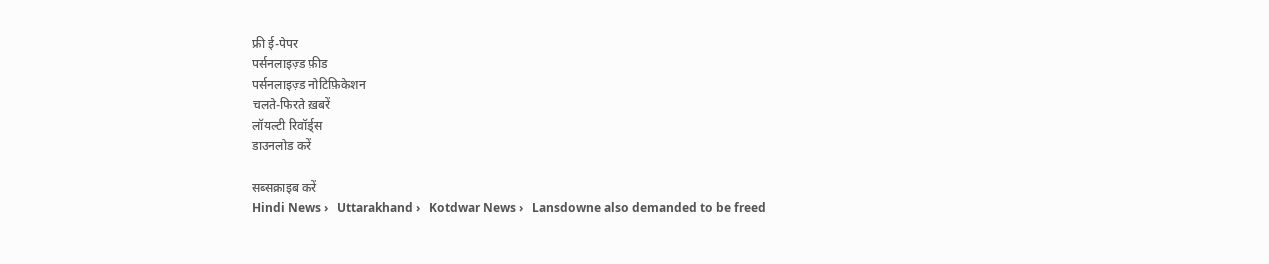फ्री ई-पेपर
पर्सनलाइज़्ड फ़ीड
पर्सनलाइज़्ड नोटिफ़िकेशन
चलते-फिरते ख़बरें
लॉयल्टी रिवॉर्ड्स
डाउनलोड करें

सब्सक्राइब करें
Hindi News ›   Uttarakhand ›   Kotdwar News ›   Lansdowne also demanded to be freed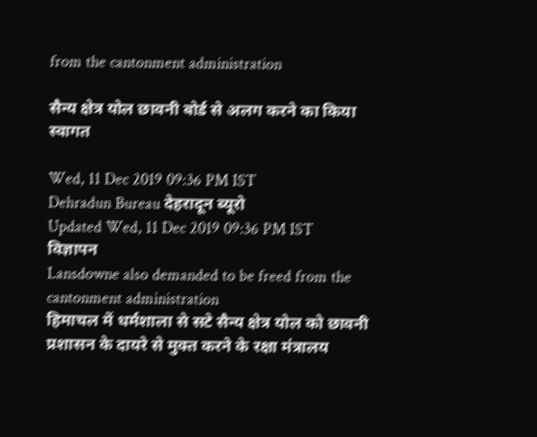from the cantonment administration

सैन्य क्षेत्र योल छावनी बोर्ड से अलग करने का किया स्वागत

Wed, 11 Dec 2019 09:36 PM IST
Dehradun Bureau देहरादून ब्यूरो
Updated Wed, 11 Dec 2019 09:36 PM IST
विज्ञापन
Lansdowne also demanded to be freed from the cantonment administration
हिमाचल में धर्मशाला से सटे सैन्य क्षेत्र योल को छावनी प्रशासन के दायरे से मुक्त करने के रक्षा मंत्रालय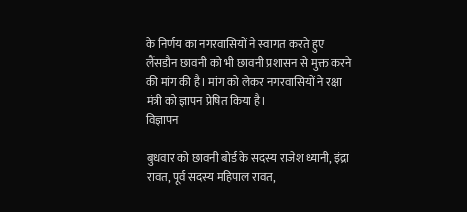के निर्णय का नगरवासियों ने स्वागत करते हुए लैंसडौन छावनी को भी छावनी प्रशासन से मुक्त करने की मांग की है। मांग को लेकर नगरवासियों ने रक्षा मंत्री को ज्ञापन प्रेषित किया है।
विज्ञापन

बुधवार को छावनी बोर्ड के सदस्य राजेश ध्यानी, इंद्रा रावत, पूर्व सदस्य महिपाल रावत,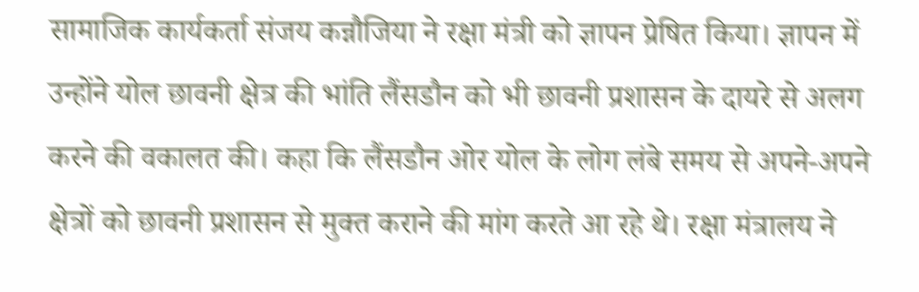सामाजिक कार्यकर्ता संजय कन्नौजिया ने रक्षा मंत्री को ज्ञापन प्रेषित किया। ज्ञापन में उन्होंने योल छावनी क्षेत्र की भांति लैंसडौन को भी छावनी प्रशासन के दायरे से अलग करने की वकालत की। कहा कि लैंसडौन ओर योल के लोग लंबे समय से अपने-अपने क्षेत्रों को छावनी प्रशासन से मुक्त कराने की मांग करते आ रहे थे। रक्षा मंत्रालय ने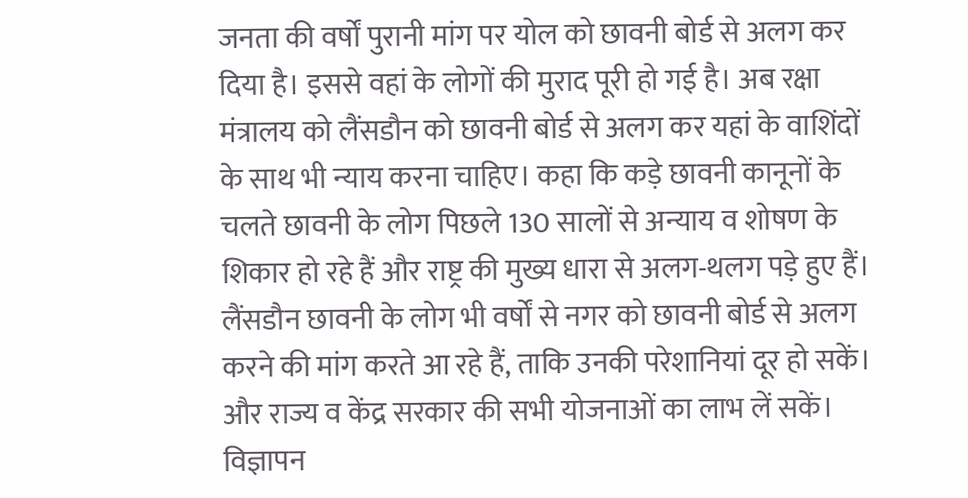जनता की वर्षों पुरानी मांग पर योल को छावनी बोर्ड से अलग कर दिया है। इससे वहां के लोगों की मुराद पूरी हो गई है। अब रक्षा मंत्रालय को लैंसडौन को छावनी बोर्ड से अलग कर यहां के वाशिंदों के साथ भी न्याय करना चाहिए। कहा कि कड़े छावनी कानूनों के चलते छावनी के लोग पिछले 130 सालों से अन्याय व शोषण के शिकार हो रहे हैं और राष्ट्र की मुख्य धारा से अलग-थलग पड़े हुए हैं। लैंसडौन छावनी के लोग भी वर्षों से नगर को छावनी बोर्ड से अलग करने की मांग करते आ रहे हैं, ताकि उनकी परेशानियां दूर हो सकें। और राज्य व केंद्र सरकार की सभी योजनाओं का लाभ लें सकें।
विज्ञापन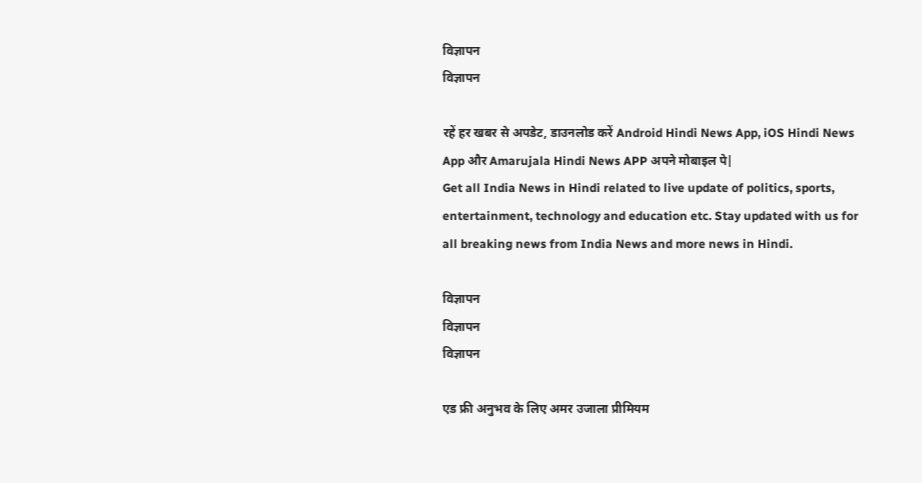विज्ञापन
विज्ञापन

रहें हर खबर से अपडेट, डाउनलोड करें Android Hindi News App, iOS Hindi News App और Amarujala Hindi News APP अपने मोबाइल पे|
Get all India News in Hindi related to live update of politics, sports, entertainment, technology and education etc. Stay updated with us for all breaking news from India News and more news in Hindi.

विज्ञापन
विज्ञापन
विज्ञापन

एड फ्री अनुभव के लिए अमर उजाला प्रीमियम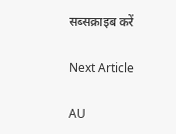सब्सक्राइब करें

Next Article

AU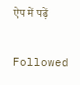ऐप में पढ़ें

Followed